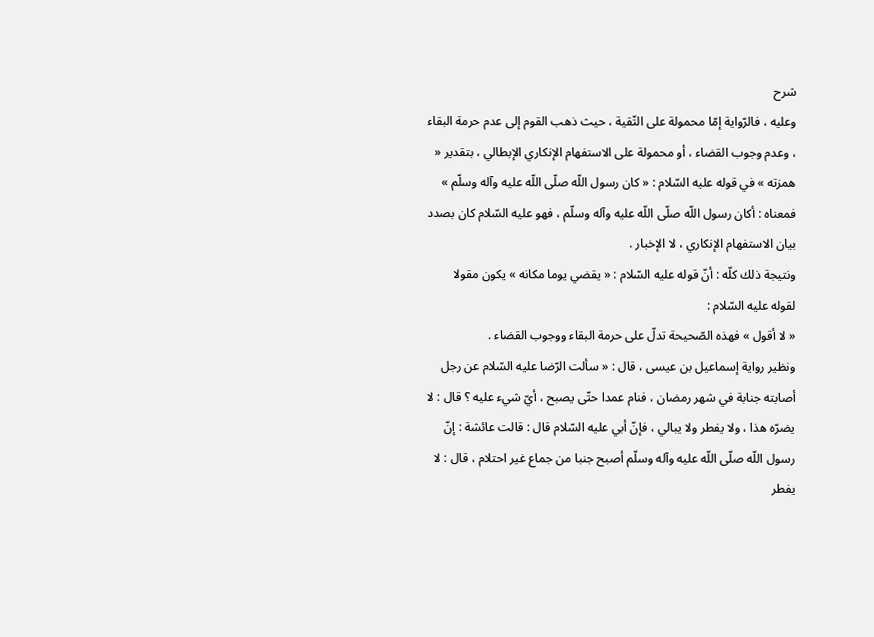شرح
وعليه ، فالرّواية إمّا محمولة على التّقية ، حيث ذهب القوم إلى عدم حرمة البقاء ، وعدم وجوب القضاء ، أو محمولة على الاستفهام الإنكاري الإبطالي ، بتقدير « همزته » في قوله عليه السّلام : « كان رسول اللّه صلّى اللّه عليه وآله وسلّم » فمعناه : أكان رسول اللّه صلّى اللّه عليه وآله وسلّم ، فهو عليه السّلام كان بصدد بيان الاستفهام الإنكاري ، لا الإخبار .
ونتيجة ذلك كلّه : أنّ قوله عليه السّلام : « يقضي يوما مكانه » يكون مقولا لقوله عليه السّلام :
« لا أقول » فهذه الصّحيحة تدلّ على حرمة البقاء ووجوب القضاء .
ونظير رواية إسماعيل بن عيسى ، قال : « سألت الرّضا عليه السّلام عن رجل أصابته جنابة في شهر رمضان ، فنام عمدا حتّى يصبح ، أيّ شيء عليه ؟ قال : لا يضرّه هذا ، ولا يفطر ولا يبالي ، فإنّ أبي عليه السّلام قال : قالت عائشة : إنّ رسول اللّه صلّى اللّه عليه وآله وسلّم أصبح جنبا من جماع غير احتلام ، قال : لا يفطر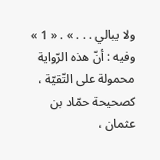ولا يبالي . . . » . « 1 »
وفيه : أنّ هذه الرّواية محمولة على التّقيّة ، كصحيحة حمّاد بن عثمان ،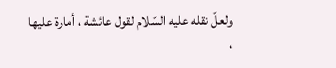ولعلّ نقله عليه السّلام لقول عائشة ، أمارة عليها ،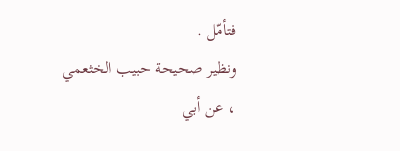فتأمّل .
ونظير صحيحة حبيب الخثعمي ، عن أبي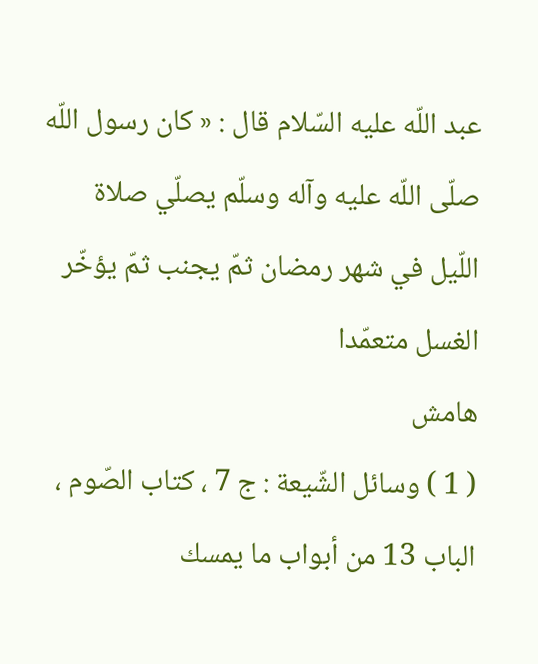عبد اللّه عليه السّلام قال : « كان رسول اللّه صلّى اللّه عليه وآله وسلّم يصلّي صلاة اللّيل في شهر رمضان ثمّ يجنب ثمّ يؤخّر الغسل متعمّدا
هامش
( 1 ) وسائل الشّيعة : ج 7 ، كتاب الصّوم ، الباب 13 من أبواب ما يمسك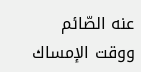عنه الصّائم ووقت الإمساك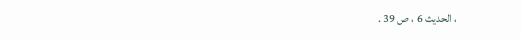، الحديث 6 ، ص 39 .